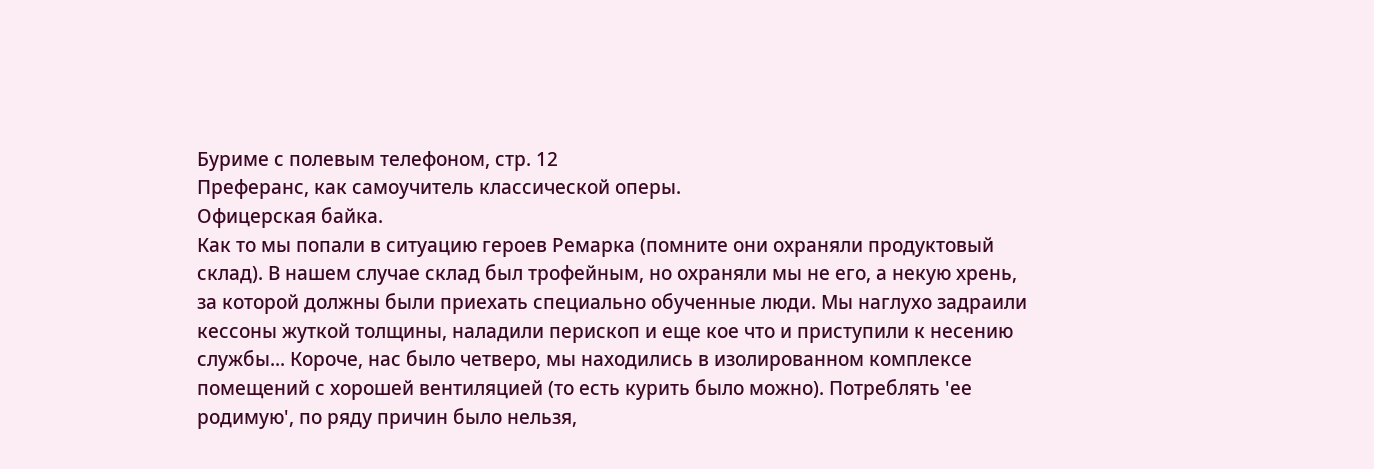Буриме с полевым телефоном, стр. 12
Преферанс, как самоучитель классической оперы.
Офицерская байка.
Как то мы попали в ситуацию героев Ремарка (помните они охраняли продуктовый склад). В нашем случае склад был трофейным, но охраняли мы не его, а некую хрень, за которой должны были приехать специально обученные люди. Мы наглухо задраили кессоны жуткой толщины, наладили перископ и еще кое что и приступили к несению службы... Короче, нас было четверо, мы находились в изолированном комплексе помещений с хорошей вентиляцией (то есть курить было можно). Потреблять 'ее родимую', по ряду причин было нельзя,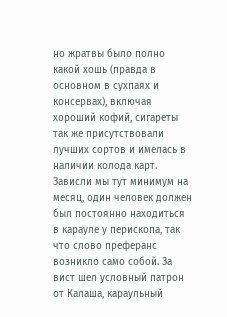но жратвы было полно какой хошь (правда в основном в сухпаях и консервах), включая хороший кофий, сигареты так же присутствовали лучших сортов и имелась в наличии колода карт. Зависли мы тут минимум на месяц, один человек должен был постоянно находиться в карауле у перископа, так что слово преферанс возникло само собой. За вист шел условный патрон от Калаша, караульный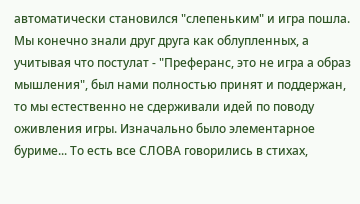автоматически становился "слепеньким" и игра пошла. Мы конечно знали друг друга как облупленных, а учитывая что постулат - "Преферанс, это не игра а образ мышления", был нами полностью принят и поддержан, то мы естественно не сдерживали идей по поводу оживления игры. Изначально было элементарное буриме... То есть все СЛОВА говорились в стихах,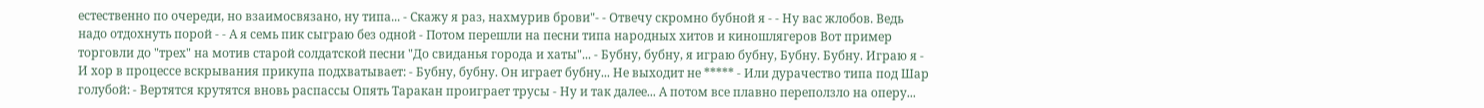естественно по очереди, но взаимосвязано, ну типа... - Скажу я раз, нахмурив брови"- - Отвечу скромно бубной я - - Ну вас жлобов. Ведь надо отдохнуть порой - - А я семь пик сыграю без одной - Потом перешли на песни типа народных хитов и киношлягеров Вот пример торговли до "трех" на мотив старой солдатской песни "До свиданья города и хаты"... - Бубну, бубну, я играю бубну, Бубну. Бубну. Играю я - И хор в процессе вскрывания прикупа подхватывает: - Бубну, бубну. Он играет бубну... Не выходит не ***** - Или дурачество типа под Шар голубой: - Вертятся крутятся вновь распассы Опять Таракан проиграет трусы - Ну и так далее... А потом все плавно переползло на оперу...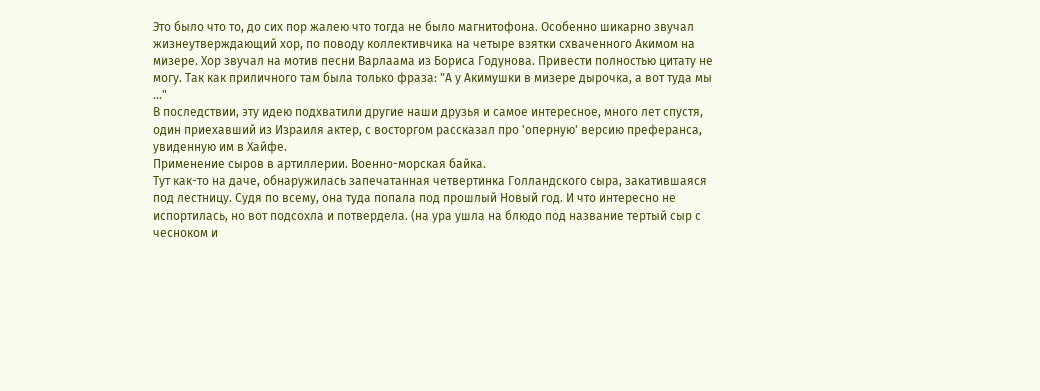Это было что то, до сих пор жалею что тогда не было магнитофона. Особенно шикарно звучал жизнеутверждающий хор, по поводу коллективчика на четыре взятки схваченного Акимом на мизере. Хор звучал на мотив песни Варлаама из Бориса Годунова. Привести полностью цитату не могу. Так как приличного там была только фраза: "А у Акимушки в мизере дырочка, а вот туда мы ..."
В последствии, эту идею подхватили другие наши друзья и самое интересное, много лет спустя, один приехавший из Израиля актер, с восторгом рассказал про 'оперную' версию преферанса, увиденную им в Хайфе.
Применение сыров в артиллерии. Военно-морская байка.
Тут как-то на даче, обнаружилась запечатанная четвертинка Голландского сыра, закатившаяся под лестницу. Судя по всему, она туда попала под прошлый Новый год. И что интересно не испортилась, но вот подсохла и потвердела. (на ура ушла на блюдо под название тертый сыр с чесноком и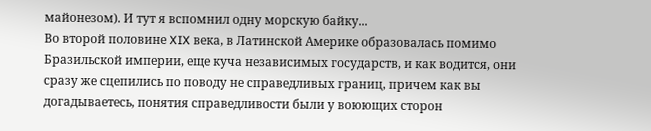майонезом). И тут я вспомнил одну морскую байку...
Во второй половине XIX века, в Латинской Америке образовалась помимо Бразильской империи, еще куча независимых государств, и как водится, они сразу же сцепились по поводу не справедливых границ, причем как вы догадываетесь, понятия справедливости были у воюющих сторон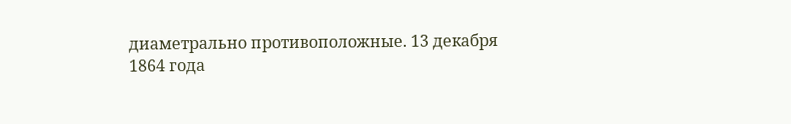диаметрально противоположные. 13 декабря 1864 года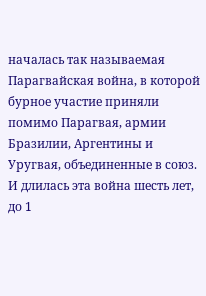началась так называемая Парагвайская война, в которой бурное участие приняли помимо Парагвая, армии Бразилии, Аргентины и Уругвая, объединенные в союз. И длилась эта война шесть лет, до 1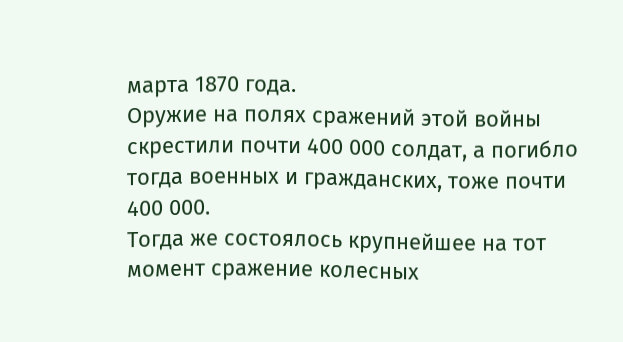марта 1870 года.
Оружие на полях сражений этой войны скрестили почти 400 000 солдат, а погибло тогда военных и гражданских, тоже почти 400 000.
Тогда же состоялось крупнейшее на тот момент сражение колесных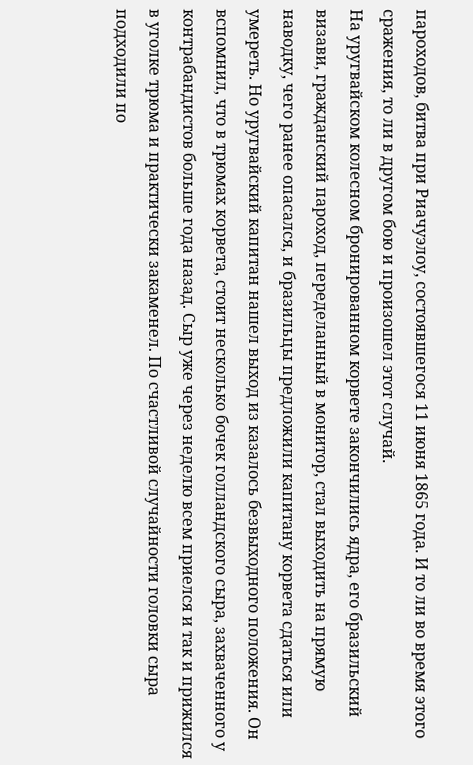пароходов, битва при Риачуэлоу, состоявшегося 11 июня 1865 года. И то ли во время этого сражения, то ли в другом бою и произошел этот случай.
На уругвайском колесном бронированном корвете закончились ядра, его бразильский визави, гражданский пароход, переделанный в монитор, стал выходить на прямую наводку, чего ранее опасался, и бразильцы предложили капитану корвета сдаться или умереть. Но уругвайский капитан нашел выход из казалось безвыходного положения. Он вспомнил, что в трюмах корвета, стоит несколько бочек голландского сыра, захваченного у контрабандистов больше года назад. Сыр уже через неделю всем приелся и так и прижился в уголке трюма и практически закаменел. По счастливой случайности головки сыра подходили по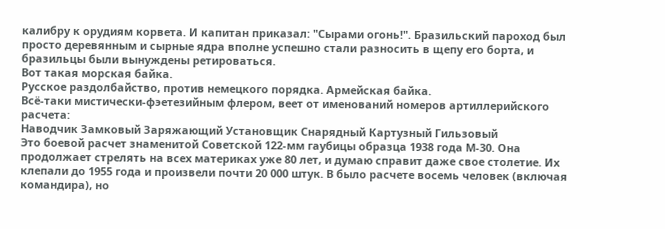калибру к орудиям корвета. И капитан приказал: "Сырами огонь!". Бразильский пароход был просто деревянным и сырные ядра вполне успешно стали разносить в щепу его борта, и бразильцы были вынуждены ретироваться.
Вот такая морская байка.
Русское раздолбайство, против немецкого порядка. Армейская байка.
Всё-таки мистически-фэетезийным флером, веет от именований номеров артиллерийского расчета:
Наводчик Замковый Заряжающий Установщик Снарядный Картузный Гильзовый
Это боевой расчет знаменитой Советской 122-мм гаубицы образца 1938 года М-30. Она продолжает стрелять на всех материках уже 80 лет, и думаю справит даже свое столетие. Их клепали до 1955 года и произвели почти 20 000 штук. В было расчете восемь человек (включая командира), но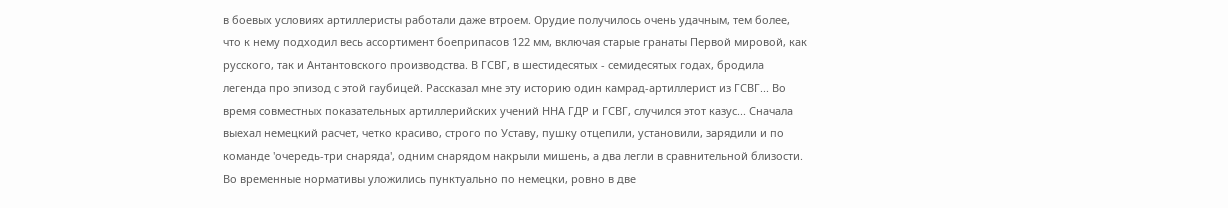в боевых условиях артиллеристы работали даже втроем. Орудие получилось очень удачным, тем более, что к нему подходил весь ассортимент боеприпасов 122 мм, включая старые гранаты Первой мировой, как русского, так и Антантовского производства. В ГСВГ, в шестидесятых - семидесятых годах, бродила легенда про эпизод с этой гаубицей. Рассказал мне эту историю один камрад-артиллерист из ГСВГ... Во время совместных показательных артиллерийских учений ННА ГДР и ГСВГ, случился этот казус... Сначала выехал немецкий расчет, четко красиво, строго по Уставу, пушку отцепили, установили, зарядили и по команде 'очередь-три снаряда', одним снарядом накрыли мишень, а два легли в сравнительной близости. Во временные нормативы уложились пунктуально по немецки, ровно в две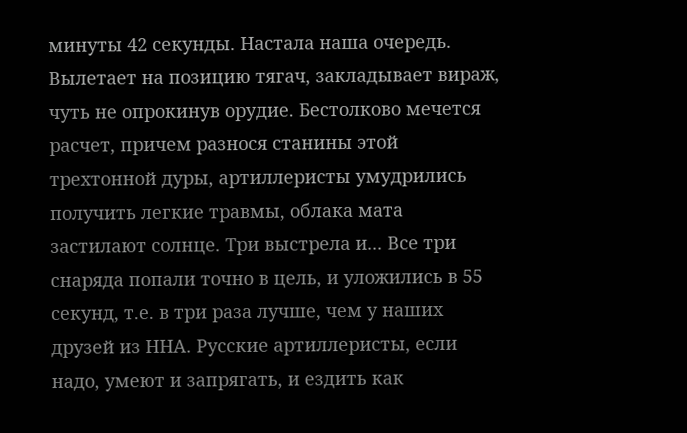минуты 42 секунды. Настала наша очередь. Вылетает на позицию тягач, закладывает вираж, чуть не опрокинув орудие. Бестолково мечется расчет, причем разнося станины этой трехтонной дуры, артиллеристы умудрились получить легкие травмы, облака мата застилают солнце. Три выстрела и... Все три снаряда попали точно в цель, и уложились в 55 секунд, т.е. в три раза лучше, чем у наших друзей из ННА. Русские артиллеристы, если надо, умеют и запрягать, и ездить как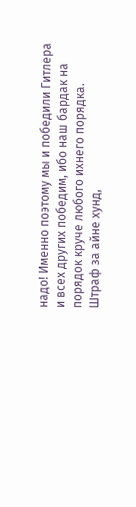надо! Именно поэтому мы и победили Гитлера и всех других победим, ибо наш бардак на порядок круче любого ихнего порядка.
Штраф за айне хунд,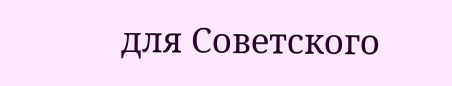для Советского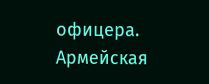офицера. Армейская